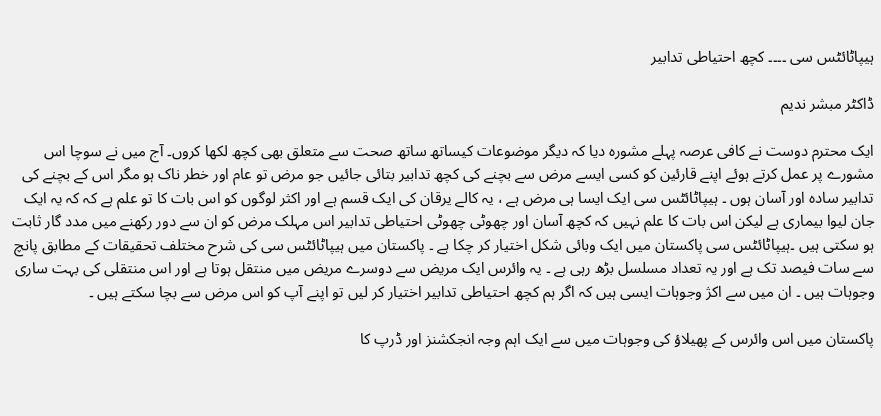ہیپاٹائٹس سی ۔۔۔۔ کچھ احتیاطی تدابیر

ڈاکٹر مبشر ندیم

ایک محترم دوست نے کافی عرصہ پہلے مشورہ دیا کہ دیگر موضوعات کیساتھ ساتھ صحت سے متعلق بھی کچھ لکھا کروں۔ آج میں نے سوچا اس مشورے پر عمل کرتے ہوئے اپنے قارئین کو کسی ایسے مرض سے بچنے کی کچھ تدابیر بتائی جائیں جو مرض تو عام اور خطر ناک ہو مگر اس کے بچنے کی تدابیر سادہ اور آسان ہوں ۔ ہیپاٹائٹس سی ایک ایسا ہی مرض ہے ، یہ کالے یرقان کی ایک قسم ہے اور اکثر لوگوں کو اس بات کا تو علم ہے کہ کہ یہ ایک جان لیوا بیماری ہے لیکن اس بات کا علم نہیں کہ کچھ آسان اور چھوٹی چھوٹی احتیاطی تدابیر اس مہلک مرض کو ان سے دور رکھنے میں مدد گار ثابت ہو سکتی ہیں ۔ہیپاٹائٹس سی پاکستان میں ایک وبائی شکل اختیار کر چکا ہے ۔ پاکستان میں ہیپاٹائٹس سی کی شرح مختلف تحقیقات کے مطابق پانچ سے سات فیصد تک ہے اور یہ تعداد مسلسل بڑھ رہی ہے ۔ یہ وائرس ایک مریض سے دوسرے مریض میں منتقل ہوتا ہے اور اس منتقلی کی بہت ساری وجوہات ہیں ۔ ان میں سے اکژ وجوہات ایسی ہیں کہ اگر ہم کچھ احتیاطی تدابیر اختیار کر لیں تو اپنے آپ کو اس مرض سے بچا سکتے ہیں ۔

پاکستان میں اس وائرس کے پھیلاؤ کی وجوہات میں سے ایک اہم وجہ انجکشنز اور ڈرپ کا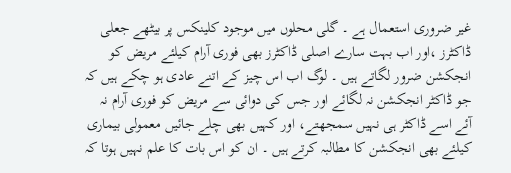غیر ضروری استعمال ہے ۔ گلی محلوں میں موجود کلینکس پر بیٹھے جعلی ڈاکٹرز ،اور اب بہت سارے اصلی ڈاکٹرز بھی فوری آرام کیلئے مریض کو انجکشن ضرور لگاتے ہیں ۔ لوگ اب اس چیز کے اتنے عادی ہو چکے ہیں کہ جو ڈاکٹر انجکشن نہ لگائے اور جس کی دوائی سے مریض کو فوری آرام نہ آئے اسے ڈاکٹر ہی نہیں سمجھتے، اور کہیں بھی چلے جائیں معمولی بیماری کیلئے بھی انجکشن کا مطالبہ کرتے ہیں ۔ ان کو اس بات کا علم نہیں ہوتا کہ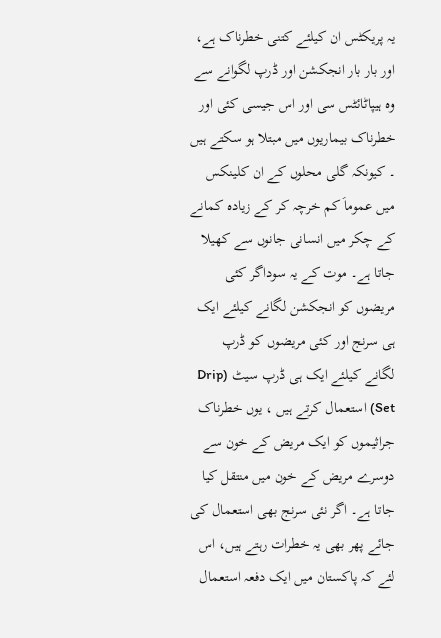یہ پریکٹس ان کیلئے کتنی خطرناک ہے، اور بار بار انجکشن اور ڈرپ لگوانے سے وہ ہیپاٹائٹس سی اور اس جیسی کئی اور خطرناک بیماریوں میں مبتلا ہو سکتے ہیں ۔ کیونکہ گلی محلوں کے ان کلینکس میں عموماَ کم خرچہ کر کے زیادہ کمانے کے چکر میں انسانی جانوں سے کھیلا جاتا ہے۔ موت کے یہ سوداگر کئی مریضوں کو انجکشن لگانے کیلئے ایک ہی سرنج اور کئی مریضوں کو ڈرپ لگانے کیلئے ایک ہی ڈرپ سیٹ (Drip Set) استعمال کرتے ہیں ، یوں خطرناک جراثیموں کو ایک مریض کے خون سے دوسرے مریض کے خون میں منتقل کیا جاتا ہے۔ اگر نئی سرنج بھی استعمال کی جائے پھر بھی یہ خطرات رہتے ہیں، اس لئے کہ پاکستان میں ایک دفعہ استعمال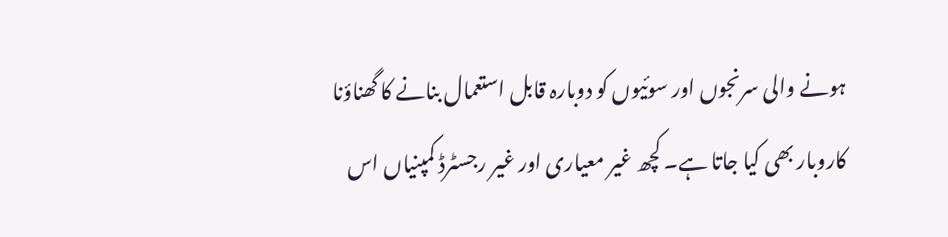ہونے والی سرنجوں اور سوئیوں کو دوبارہ قابل استعمال بنانے کا گھناؤنا کاروبار بھی کیا جاتا ہے۔ کچھ غیر معیاری اور غیر رجسٹرڈ کمپنیاں اس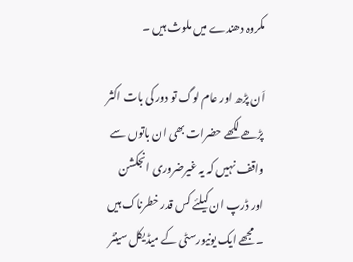مکروہ دھندے میں ملوث ہیں ۔

اَن پڑھ اور عام لوگ تو دور کی بات اکثر پڑھے لکھے حضرات بھی ان باتوں سے واقف نہیں کہ یہ غیرضروری انجکشن اور ڈرپ ان کیلئے کس قدر خطرناک ہیں ۔ مجھے ایک یونیورسٹی کے میڈیکل سینٹر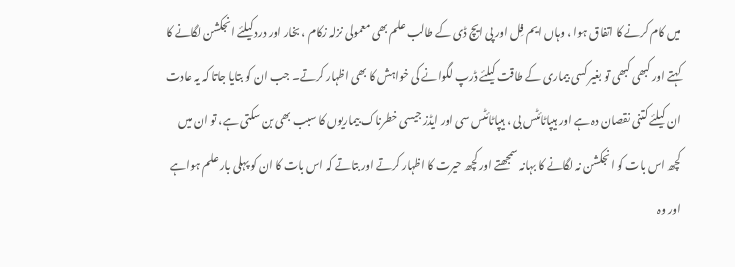میں کام کرنے کا اتفاق ہوا ، وہاں ایم فِل اور پی ایچ ڈی کے طالب علم بھی معمولی نزلہ زکام ، بخار اور درد کیلئے انجکشن لگانے کا کہتے اور کبھی کبھی تو بغیر کسی بیماری کے طاقت کیلئے ڈرپ لگوانے کی خواہش کا بھی اظہار کرتے۔ جب ان کو بتایا جاتا کہ یہ عادت ان کیلئے کتنی نقصان دہ ہے اور ہیپاٹائٹس بی ، ہیپاٹائٹس سی اور ایڈز جیسی خطرناک بیماریوں کا سبب بھی بن سکتی ہے، تو ان میں کچھ اس بات کو انجکشن نہ لگانے کا بہانہ سمجھتے اور کچھ حیرت کا اظہار کرتے اور بتاتے کہ اس بات کا ان کو پہلی بار علم ہواہے اور وہ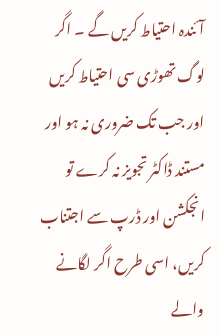آئندہ احتیاط کریں گے ۔ اگر لوگ تھوڑی سی احتیاط کریں اور جب تک ضروری نہ ہو اور مستند ڈاکٹر تجویز نہ کرے تو انجکشن اور ڈرپ سے اجتناب کریں، اسی طرح اگر لگانے والے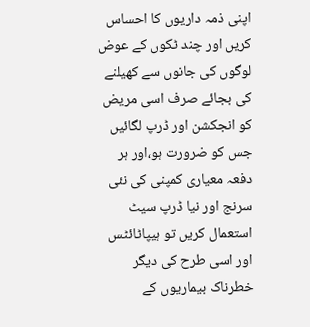اپنی ذمہ داریوں کا احساس کریں اور چند ٹکوں کے عوض لوگوں کی جانوں سے کھیلنے کی بجائے صرف اسی مریض کو انجکشن اور ڈرپ لگائیں جس کو ضرورت ہو،اور ہر دفعہ معیاری کمپنی کی نئی سرنج اور نیا ڈرپ سیٹ استعمال کریں تو ہیپاٹائٹس اور اسی طرح کی دیگر خطرناک بیماریوں کے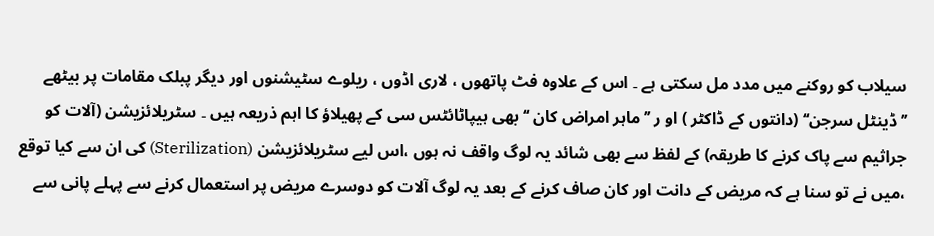سیلاب کو روکنے میں مدد مل سکتی ہے ۔ اس کے علاوہ فٹ پاتھوں ، لاری اڈوں ، ریلوے سٹیشنوں اور دیگر پبلک مقامات پر بیٹھے ’’ڈینٹل سرجن‘‘ (دانتوں کے ڈاکٹر ) او ر ’’ ماہر امراض کان ‘‘ بھی ہیپاٹائٹس سی کے پھیلاؤ کا اہم ذریعہ ہیں ۔ سٹریلائزیشن (آلات کو جراثیم سے پاک کرنے کا طریقہ) کے لفظ سے بھی شائد یہ لوگ واقف نہ ہوں ،اس لیے سٹریلائزیشن (Sterilization) کی ان سے کیا توقع ،میں نے تو سنا ہے کہ مریض کے دانت اور کان صاف کرنے کے بعد یہ لوگ آلات کو دوسرے مریض پر استعمال کرنے سے پہلے پانی سے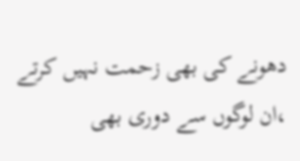دھونے کی بھی زحمت نہیں کرتے ،ان لوگوں سے دوری بھی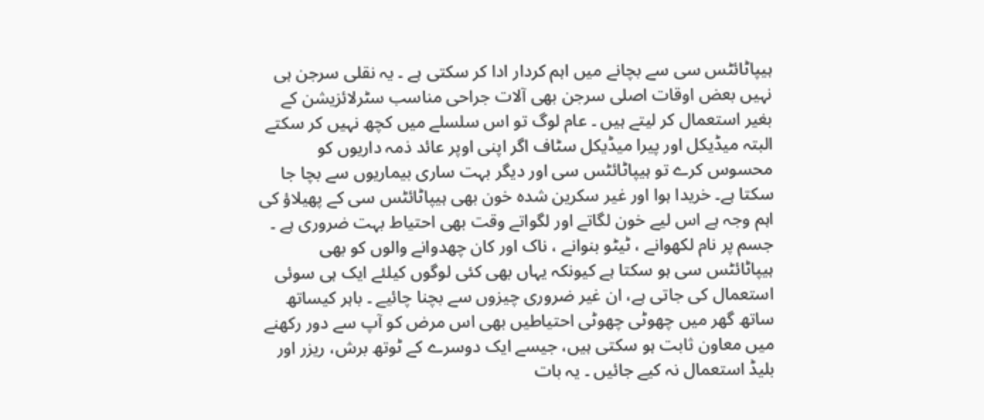ہیپاٹائٹس سی سے بچانے میں اہم کردار ادا کر سکتی ہے ۔ یہ نقلی سرجن ہی نہیں بعض اوقات اصلی سرجن بھی آلات جراحی مناسب سٹرلائزیشن کے بغیر استعمال کر لیتے ہیں ۔ عام لوگ تو اس سلسلے میں کچھ نہیں کر سکتے البتہ میڈیکل اور پیرا میڈیکل سٹاف اگر اپنی اوپر عائد ذمہ داریوں کو محسوس کرے تو ہیپاٹائٹس سی اور دیگر بہت ساری بیماریوں سے بچا جا سکتا ہے۔ خریدا ہوا اور غیر سکرین شدہ خون بھی ہیپاٹائٹس سی کے پھیلاؤ کی اہم وجہ ہے اس لیے خون لگاتے اور لگواتے وقت بھی احتیاط بہت ضروری ہے ۔ جسم پر نام لکھوانے ، ٹیٹو بنوانے ، ناک اور کان چھدوانے والوں کو بھی ہیپاٹائٹس سی ہو سکتا ہے کیونکہ یہاں بھی کئی لوگوں کیلئے ایک ہی سوئی استعمال کی جاتی ہے، ان غیر ضروری چیزوں سے بچنا چائیے ۔ باہر کیساتھ ساتھ گھر میں چھوٹی چھوٹی احتیاطیں بھی اس مرض کو آپ سے دور رکھنے میں معاون ثابت ہو سکتی ہیں، جیسے ایک دوسرے کے ٹوتھ برش، ریزر اور بلیڈ استعمال نہ کیے جائیں ۔ یہ بات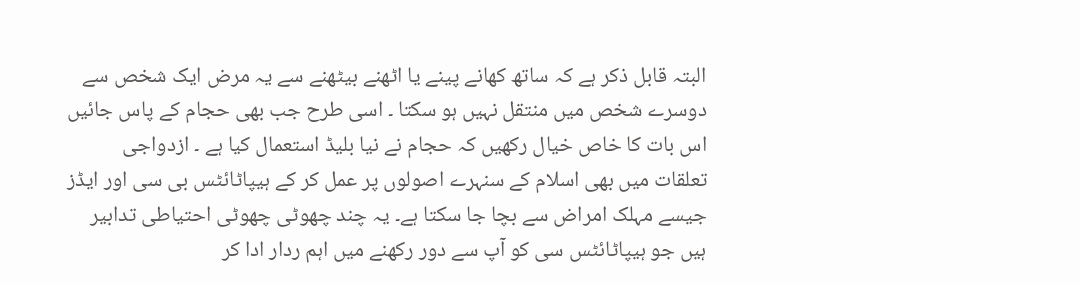البتہ قابل ذکر ہے کہ ساتھ کھانے پینے یا اٹھنے بیٹھنے سے یہ مرض ایک شخص سے دوسرے شخص میں منتقل نہیں ہو سکتا ۔ اسی طرح جب بھی حجام کے پاس جائیں اس بات کا خاص خیال رکھیں کہ حجام نے نیا بلیڈ استعمال کیا ہے ۔ ازدواجی تعلقات میں بھی اسلام کے سنہرے اصولوں پر عمل کر کے ہیپاٹائٹس بی سی اور ایڈز جیسے مہلک امراض سے بچا جا سکتا ہے۔ یہ چند چھوٹی چھوٹی احتیاطی تدابیر ہیں جو ہیپاٹائٹس سی کو آپ سے دور رکھنے میں اہم ردار ادا کر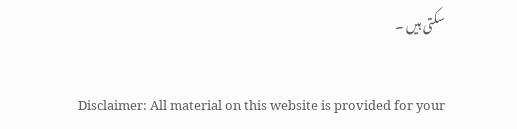سکتی ہیں ۔

Disclaimer: All material on this website is provided for your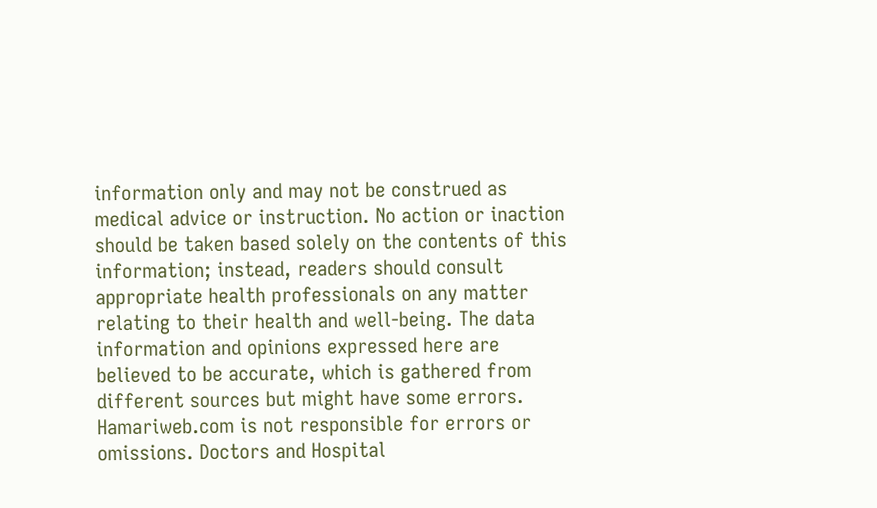information only and may not be construed as medical advice or instruction. No action or inaction should be taken based solely on the contents of this information; instead, readers should consult appropriate health professionals on any matter relating to their health and well-being. The data information and opinions expressed here are believed to be accurate, which is gathered from different sources but might have some errors. Hamariweb.com is not responsible for errors or omissions. Doctors and Hospital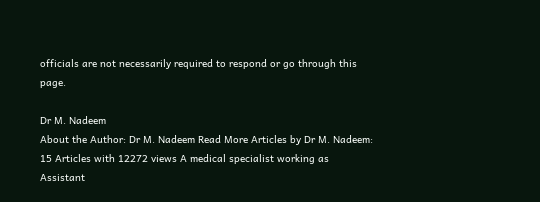officials are not necessarily required to respond or go through this page.

Dr M. Nadeem
About the Author: Dr M. Nadeem Read More Articles by Dr M. Nadeem: 15 Articles with 12272 views A medical specialist working as Assistant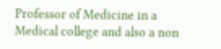Professor of Medicine in a Medical college and also a non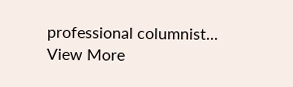professional columnist... View More